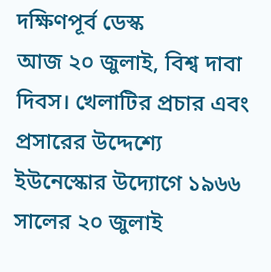দক্ষিণপূর্ব ডেস্ক
আজ ২০ জুলাই, বিশ্ব দাবা দিবস। খেলাটির প্রচার এবং প্রসারের উদ্দেশ্যে ইউনেস্কোর উদ্যোগে ১৯৬৬ সালের ২০ জুলাই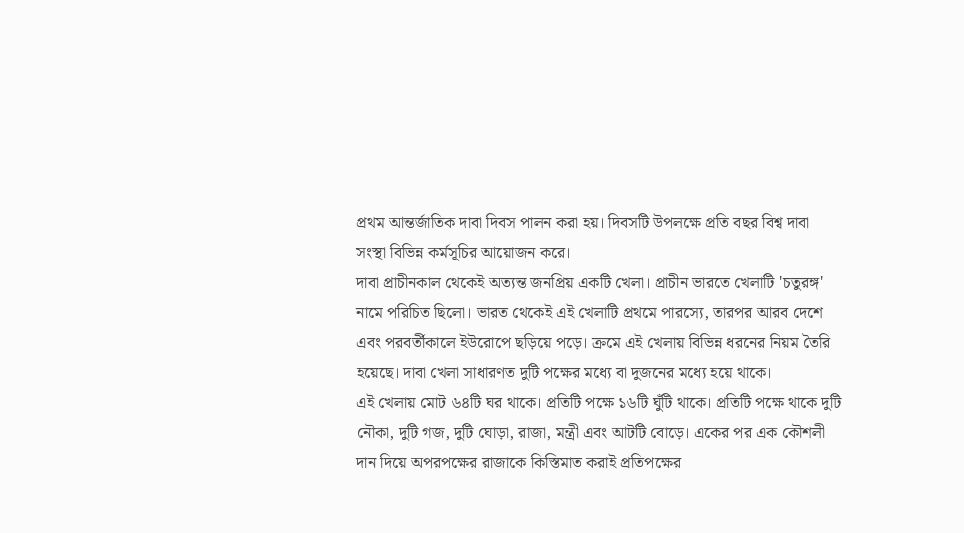প্রথম আন্তর্জাতিক দাবা দিবস পালন করা হয়। দিবসটি উপলক্ষে প্রতি বছর বিশ্ব দাবা সংস্থা বিভিন্ন কর্মসূচির আয়োজন করে।
দাবা প্রাচীনকাল থেকেই অত্যন্ত জনপ্রিয় একটি খেলা। প্রাচীন ভারতে খেলাটি 'চতুরঙ্গ' নামে পরিচিত ছিলো। ভারত থেকেই এই খেলাটি প্রথমে পারস্যে, তারপর আরব দেশে এবং পরবর্তীকালে ইউরোপে ছড়িয়ে পড়ে। ক্রমে এই খেলায় বিভিন্ন ধরনের নিয়ম তৈরি হয়েছে। দাবা খেলা সাধারণত দুটি পক্ষের মধ্যে বা দুজনের মধ্যে হয়ে থাকে।
এই খেলায় মোট ৬৪টি ঘর থাকে। প্রতিটি পক্ষে ১৬টি ঘুঁটি থাকে। প্রতিটি পক্ষে থাকে দুটি নৌকা, দুটি গজ, দুটি ঘোড়া, রাজা, মন্ত্রী এবং আটটি বোড়ে। একের পর এক কৌশলী দান দিয়ে অপরপক্ষের রাজাকে কিস্তিমাত করাই প্রতিপক্ষের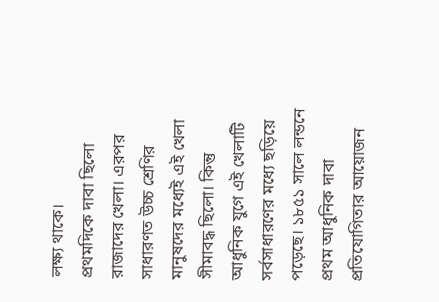লক্ষ্য থাকে।
প্রথমদিকে দাবা ছিলো রাজাদের খেলা। এরপর সাধারণত উচ্চ শ্রেণির মানুষদের মধ্যেই এই খেলা সীমাবদ্ধ ছিলো। কিন্তু আধুনিক যুগে এই খেলাটি সর্বসাধারণের মধ্যে ছড়িয়ে পড়েছে। ১৮৫১ সালে লন্ডনে প্রথম আধুনিক দাবা প্রতিযোগিতার আয়োজন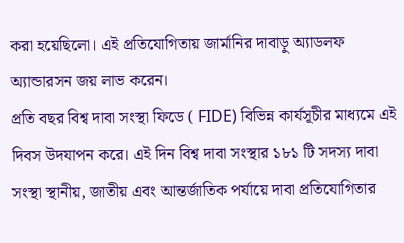করা হয়েছিলো। এই প্রতিযোগিতায় জার্মানির দাবাড়ু অ্যাডলফ অ্যান্ডারসন জয় লাভ করেন।
প্রতি বছর বিশ্ব দাবা সংস্থা ফিডে ( FIDE) বিভিন্ন কার্যসূচীর মাধ্যমে এই দিবস উদযাপন করে। এই দিন বিশ্ব দাবা সংস্থার ১৮১ টি সদস্য দাবা সংস্থা স্থানীয়, জাতীয় এবং আন্তর্জাতিক পর্যায়ে দাবা প্রতিযোগিতার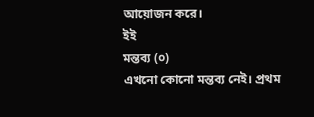আয়োজন করে।
ইই
মন্তব্য (০)
এখনো কোনো মন্তব্য নেই। প্রথম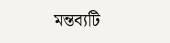মন্তব্যটি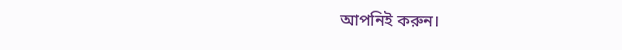আপনিই করুন।